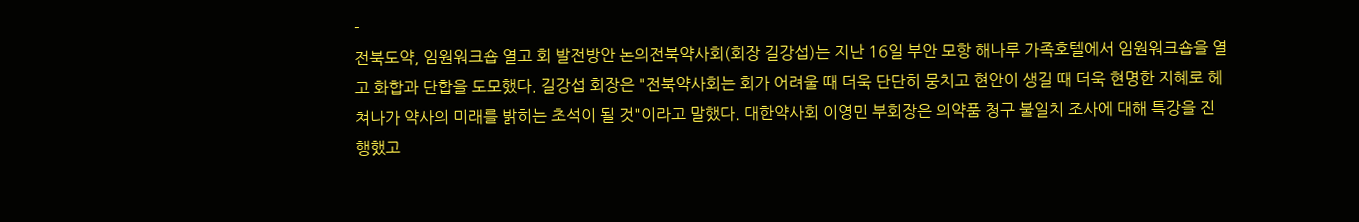-
전북도약, 임원워크숍 열고 회 발전방안 논의전북약사회(회장 길강섭)는 지난 16일 부안 모항 해나루 가족호텔에서 임원워크숍을 열고 화합과 단합을 도모했다. 길강섭 회장은 "전북약사회는 회가 어려울 때 더욱 단단히 뭉치고 현안이 생길 때 더욱 현명한 지혜로 헤쳐나가 약사의 미래를 밝히는 초석이 될 것"이라고 말했다. 대한약사회 이영민 부회장은 의약품 청구 불일치 조사에 대해 특강을 진행했고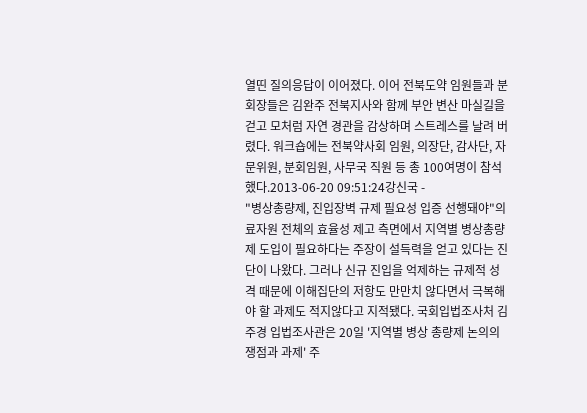열띤 질의응답이 이어졌다. 이어 전북도약 임원들과 분회장들은 김완주 전북지사와 함께 부안 변산 마실길을 걷고 모처럼 자연 경관을 감상하며 스트레스를 날려 버렸다. 워크숍에는 전북약사회 임원, 의장단, 감사단, 자문위원, 분회임원, 사무국 직원 등 총 100여명이 참석했다.2013-06-20 09:51:24강신국 -
"병상총량제, 진입장벽 규제 필요성 입증 선행돼야"의료자원 전체의 효율성 제고 측면에서 지역별 병상총량제 도입이 필요하다는 주장이 설득력을 얻고 있다는 진단이 나왔다. 그러나 신규 진입을 억제하는 규제적 성격 때문에 이해집단의 저항도 만만치 않다면서 극복해야 할 과제도 적지않다고 지적됐다. 국회입법조사처 김주경 입법조사관은 20일 '지역별 병상 총량제 논의의 쟁점과 과제' 주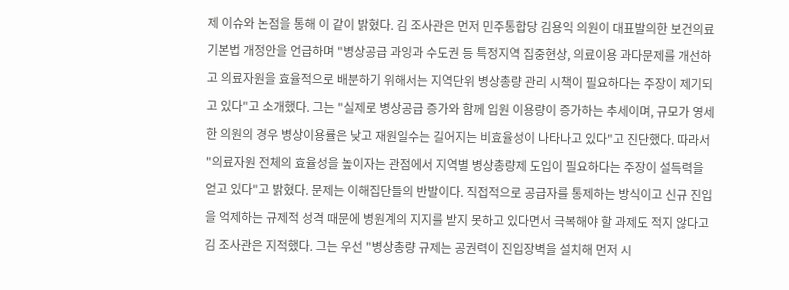제 이슈와 논점을 통해 이 같이 밝혔다. 김 조사관은 먼저 민주통합당 김용익 의원이 대표발의한 보건의료기본법 개정안을 언급하며 "병상공급 과잉과 수도권 등 특정지역 집중현상, 의료이용 과다문제를 개선하고 의료자원을 효율적으로 배분하기 위해서는 지역단위 병상총량 관리 시책이 필요하다는 주장이 제기되고 있다"고 소개했다. 그는 "실제로 병상공급 증가와 함께 입원 이용량이 증가하는 추세이며, 규모가 영세한 의원의 경우 병상이용률은 낮고 재원일수는 길어지는 비효율성이 나타나고 있다"고 진단했다. 따라서 "의료자원 전체의 효율성을 높이자는 관점에서 지역별 병상총량제 도입이 필요하다는 주장이 설득력을 얻고 있다"고 밝혔다. 문제는 이해집단들의 반발이다. 직접적으로 공급자를 통제하는 방식이고 신규 진입을 억제하는 규제적 성격 때문에 병원계의 지지를 받지 못하고 있다면서 극복해야 할 과제도 적지 않다고 김 조사관은 지적했다. 그는 우선 "병상총량 규제는 공권력이 진입장벽을 설치해 먼저 시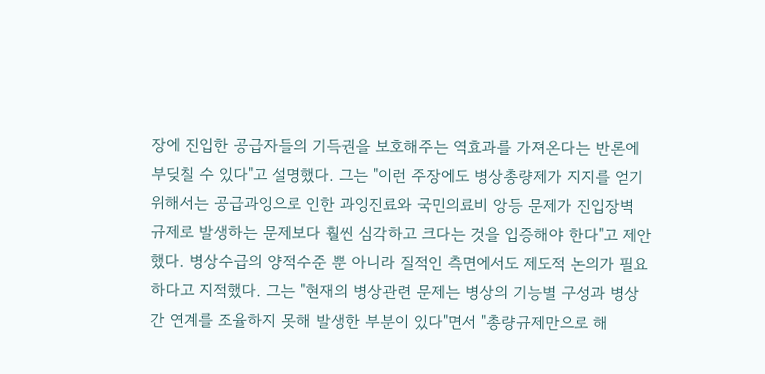장에 진입한 공급자들의 기득권을 보호해주는 역효과를 가져온다는 반론에 부딪칠 수 있다"고 설명했다. 그는 "이런 주장에도 병상총량제가 지지를 얻기 위해서는 공급과잉으로 인한 과잉진료와 국민의료비 앙등 문제가 진입장벽 규제로 발생하는 문제보다 훨씬 심각하고 크다는 것을 입증해야 한다"고 제안했다. 병상수급의 양적수준 뿐 아니라 질적인 측면에서도 제도적 논의가 필요하다고 지적했다. 그는 "현재의 병상관련 문제는 병상의 기능별 구성과 병상 간 연계를 조율하지 못해 발생한 부분이 있다"면서 "총량규제만으로 해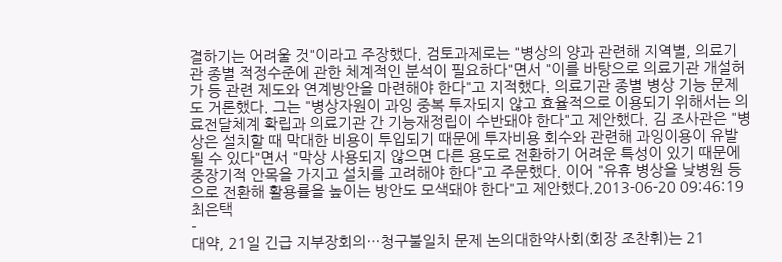결하기는 어려울 것"이라고 주장했다. 검토과제로는 "병상의 양과 관련해 지역별, 의료기관 종별 적정수준에 관한 체계적인 분석이 필요하다"면서 "이를 바탕으로 의료기관 개설허가 등 관련 제도와 연계방안을 마련해야 한다"고 지적했다. 의료기관 종별 병상 기능 문제도 거론했다. 그는 "병상자원이 과잉 중복 투자되지 않고 효율적으로 이용되기 위해서는 의료전달체계 확립과 의료기관 간 기능재정립이 수반돼야 한다"고 제안했다. 김 조사관은 "병상은 설치할 때 막대한 비용이 투입되기 때문에 투자비용 회수와 관련해 과잉이용이 유발될 수 있다"면서 "막상 사용되지 않으면 다른 용도로 전환하기 어려운 특성이 있기 때문에 중장기적 안목을 가지고 설치를 고려해야 한다"고 주문했다. 이어 "유휴 병상을 낮병원 등으로 전환해 활용률을 높이는 방안도 모색돼야 한다"고 제안했다.2013-06-20 09:46:19최은택
-
대약, 21일 긴급 지부장회의…청구불일치 문제 논의대한약사회(회장 조찬휘)는 21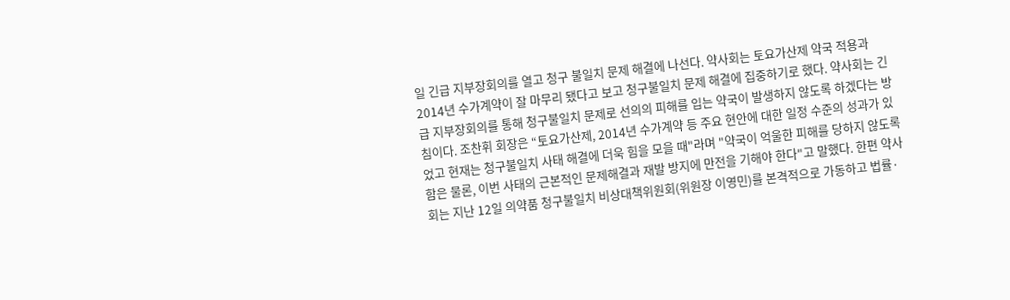일 긴급 지부장회의를 열고 청구 불일치 문제 해결에 나선다. 약사회는 토요가산제 약국 적용과 2014년 수가계약이 잘 마무리 됐다고 보고 청구불일치 문제 해결에 집중하기로 했다. 약사회는 긴급 지부장회의를 통해 청구불일치 문제로 선의의 피해를 입는 약국이 발생하지 않도록 하겠다는 방침이다. 조찬휘 회장은 “토요가산제, 2014년 수가계약 등 주요 현안에 대한 일정 수준의 성과가 있었고 현재는 청구불일치 사태 해결에 더욱 힘을 모을 때"라며 "약국이 억울한 피해를 당하지 않도록 함은 물론, 이번 사태의 근본적인 문제해결과 재발 방지에 만전을 기해야 한다"고 말했다. 한편 약사회는 지난 12일 의약품 청구불일치 비상대책위원회(위원장 이영민)를 본격적으로 가동하고 법률·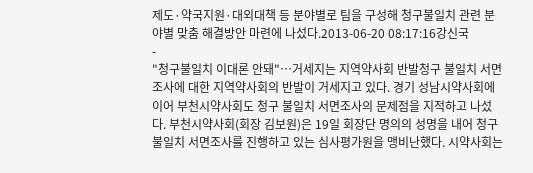제도·약국지원·대외대책 등 분야별로 팀을 구성해 청구불일치 관련 분야별 맞춤 해결방안 마련에 나섰다.2013-06-20 08:17:16강신국
-
"청구불일치 이대론 안돼"…거세지는 지역약사회 반발청구 불일치 서면조사에 대한 지역약사회의 반발이 거세지고 있다. 경기 성남시약사회에 이어 부천시약사회도 청구 불일치 서면조사의 문제점을 지적하고 나섰다. 부천시약사회(회장 김보원)은 19일 회장단 명의의 성명을 내어 청구 불일치 서면조사를 진행하고 있는 심사평가원을 맹비난했다. 시약사회는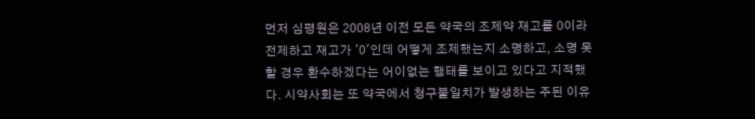먼저 심평원은 2008년 이전 모든 약국의 조제약 재고를 0이라 전제하고 재고가 '0'인데 어떻게 조제했는지 소명하고, 소명 못할 경우 환수하겠다는 어이없는 행태를 보이고 있다고 지적했다. 시약사회는 또 약국에서 청구불일치가 발생하는 주된 이유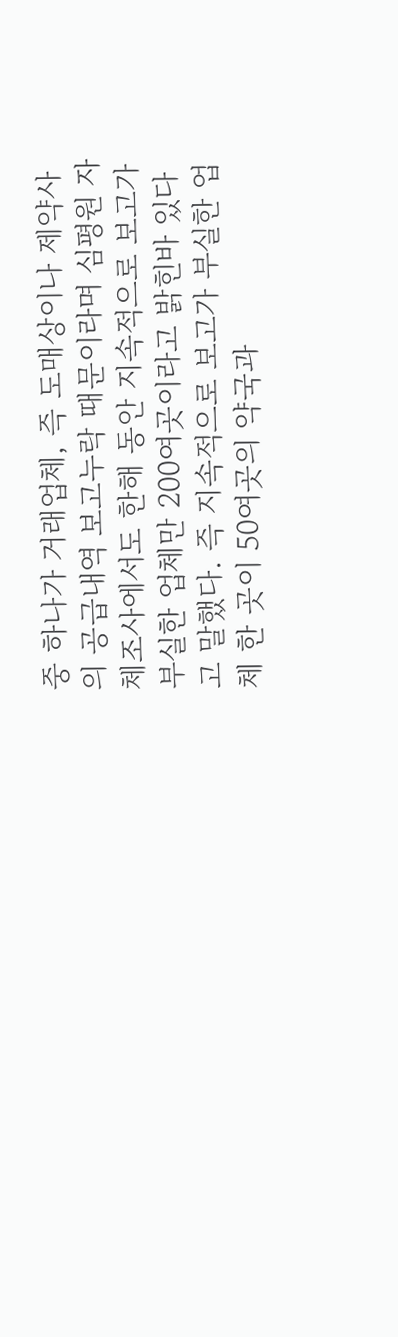중 하나가 거래업체, 즉 도매상이나 제약사의 공급내역 보고누락 때문이라며 심평원 자체조사에서도 한해 동안 지속적으로 보고가 부실한 업체만 200여곳이라고 밝힌바 있다고 말했다. 즉 지속적으로 보고가 부실한 업체 한 곳이 50여곳의 약국과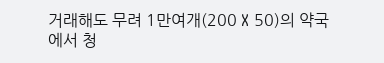거래해도 무려 1만여개(200 X 50)의 약국에서 청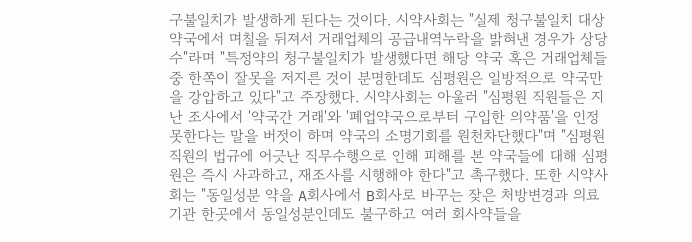구불일치가 발생하게 된다는 것이다. 시약사회는 "실제 청구불일치 대상 약국에서 며칠을 뒤져서 거래업체의 공급내역누락을 밝혀낸 경우가 상당수"라며 "특정약의 청구불일치가 발생했다면 해당 약국 혹은 거래업체들중 한쪽이 잘못을 저지른 것이 분명한데도 심평원은 일방적으로 약국만을 강압하고 있다"고 주장했다. 시약사회는 아울러 "심평원 직원들은 지난 조사에서 '약국간 거래'와 '폐업약국으로부터 구입한 의약품'을 인정 못한다는 말을 버젓이 하며 약국의 소명기회를 원천차단했다"며 "심평원 직원의 법규에 어긋난 직무수행으로 인해 피해를 본 약국들에 대해 심평원은 즉시 사과하고, 재조사를 시행해야 한다"고 촉구했다. 또한 시약사회는 "동일성분 약을 A회사에서 B회사로 바꾸는 잦은 처방변경과 의료기관 한곳에서 동일성분인데도 불구하고 여러 회사약들을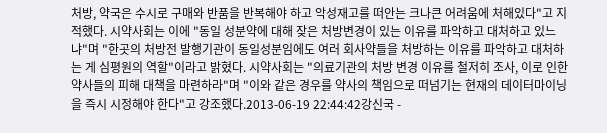처방, 약국은 수시로 구매와 반품을 반복해야 하고 악성재고를 떠안는 크나큰 어려움에 처해있다"고 지적했다. 시약사회는 이에 "동일 성분약에 대해 잦은 처방변경이 있는 이유를 파악하고 대처하고 있느냐"며 "한곳의 처방전 발행기관이 동일성분임에도 여러 회사약들을 처방하는 이유를 파악하고 대처하는 게 심평원의 역할"이라고 밝혔다. 시약사회는 "의료기관의 처방 변경 이유를 철저히 조사, 이로 인한 약사들의 피해 대책을 마련하라"며 "이와 같은 경우를 약사의 책임으로 떠넘기는 현재의 데이터마이닝을 즉시 시정해야 한다"고 강조했다.2013-06-19 22:44:42강신국 -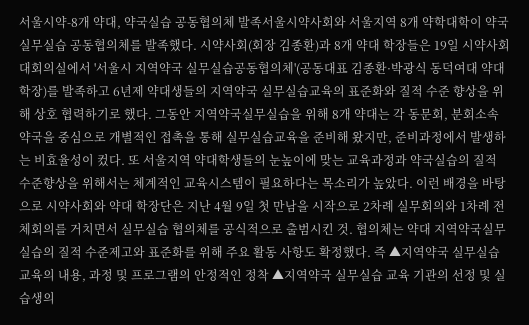서울시약-8개 약대, 약국실습 공동협의체 발족서울시약사회와 서울지역 8개 약학대학이 약국 실무실습 공동협의체를 발족했다. 시약사회(회장 김종환)과 8개 약대 학장들은 19일 시약사회 대회의실에서 '서울시 지역약국 실무실습공동협의체'(공동대표 김종환·박광식 동덕여대 약대학장)를 발족하고 6년제 약대생들의 지역약국 실무실습교육의 표준화와 질적 수준 향상을 위해 상호 협력하기로 했다. 그동안 지역약국실무실습을 위해 8개 약대는 각 동문회, 분회소속 약국을 중심으로 개별적인 접촉을 통해 실무실습교육을 준비해 왔지만, 준비과정에서 발생하는 비효율성이 컸다. 또 서울지역 약대학생들의 눈높이에 맞는 교육과정과 약국실습의 질적 수준향상을 위해서는 체계적인 교육시스템이 필요하다는 목소리가 높았다. 이런 배경을 바탕으로 시약사회와 약대 학장단은 지난 4월 9일 첫 만남을 시작으로 2차례 실무회의와 1차례 전체회의를 거치면서 실무실습 협의체를 공식적으로 출범시킨 것. 협의체는 약대 지역약국실무실습의 질적 수준제고와 표준화를 위해 주요 활동 사항도 확정했다. 즉 ▲지역약국 실무실습 교육의 내용, 과정 및 프로그램의 안정적인 정착 ▲지역약국 실무실습 교육 기관의 선정 및 실습생의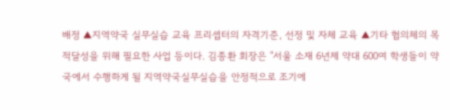배정 ▲지역약국 실무실습 교육 프리셉터의 자격기준, 선정 및 자체 교육 ▲기타 협의체의 목적달성을 위해 필요한 사업 등이다. 김종환 회장은 "서울 소재 6년제 약대 600여 학생들이 약국에서 수행하게 될 지역약국실무실습을 안정적으로 조기에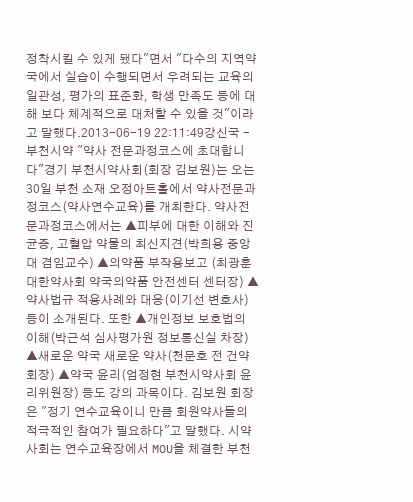정착시킬 수 있게 됐다"면서 "다수의 지역약국에서 실습이 수행되면서 우려되는 교육의 일관성, 평가의 표준화, 학생 만족도 등에 대해 보다 체계적으로 대처할 수 있을 것"이라고 말했다.2013-06-19 22:11:49강신국 -
부천시약 "약사 전문과정코스에 초대합니다"경기 부천시약사회(회장 김보원)는 오는 30일 부천 소재 오정아트홀에서 약사전문과정코스(약사연수교육)를 개최한다. 약사전문과정코스에서는 ▲피부에 대한 이해와 진균증, 고혈압 약물의 최신지견(박희용 중앙대 겸임교수) ▲의약품 부작용보고 (최광훈 대한약사회 약국의약품 안전센터 센터장) ▲약사법규 적용사례와 대응(이기선 변호사)등이 소개된다. 또한 ▲개인정보 보호법의 이해(박근석 심사평가원 정보통신실 차장) ▲새로운 약국 새로운 약사(천문호 전 건약회장) ▲약국 윤리(엄정현 부천시약사회 윤리위원장) 등도 강의 과목이다. 김보원 회장은 "정기 연수교육이니 만큼 회원약사들의 적극적인 참여가 필요하다"고 말했다. 시약사회는 연수교육장에서 MOU을 체결한 부천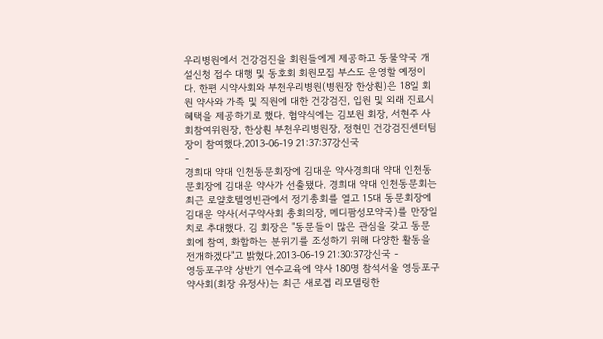우리병원에서 건강검진을 회원들에게 제공하고 동물약국 개설신청 접수 대행 및 동호회 회원모집 부스도 운영할 예정이다. 한편 시약사회와 부천우리병원(병원장 한상훤)은 18일 회원 약사와 가족 및 직원에 대한 건강검진, 입원 및 외래 진료시 혜택을 제공하기로 했다. 협약식에는 김보원 회장, 서현주 사회참여위원장, 한상훤 부천우리병원장, 정현민 건강검진센터팀장이 참여했다.2013-06-19 21:37:37강신국
-
경희대 약대 인천동문회장에 김대운 약사경희대 약대 인천동문회장에 김대운 약사가 선출됐다. 경희대 약대 인천동문회는 최근 로얄호텔영빈관에서 정기총회를 열고 15대 동문회장에 김대운 약사(서구약사회 총회의장, 메디팜성모약국)를 만장일치로 추대했다. 김 회장은 "동문들이 많은 관심을 갖고 동문회에 참여, 화합하는 분위기를 조성하기 위해 다양한 활동을 전개하겠다"고 밝혔다.2013-06-19 21:30:37강신국 -
영등포구약 상반기 연수교육에 약사 180명 참석서울 영등포구약사회(회장 유정사)는 최근 새로겝 리모델링한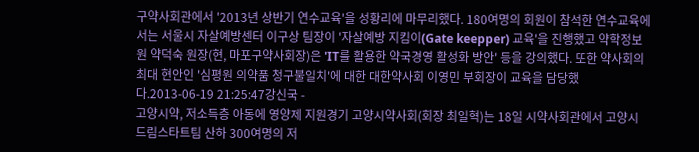구약사회관에서 '2013년 상반기 연수교육'을 성황리에 마무리했다. 180여명의 회원이 참석한 연수교육에서는 서울시 자살예방센터 이구상 팀장이 '자살예방 지킴이(Gate keepper) 교육'을 진행했고 약학정보원 약덕숙 원장(현, 마포구약사회장)은 'IT를 활용한 약국경영 활성화 방안' 등을 강의했다. 또한 약사회의 최대 현안인 '심평원 의약품 청구불일치'에 대한 대한약사회 이영민 부회장이 교육을 담당했다.2013-06-19 21:25:47강신국 -
고양시약, 저소득층 아동에 영양제 지원경기 고양시약사회(회장 최일혁)는 18일 시약사회관에서 고양시 드림스타트팀 산하 300여명의 저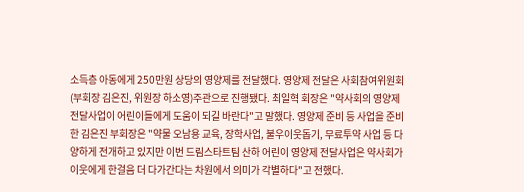소득층 아동에게 250만원 상당의 영양제를 전달했다. 영양제 전달은 사회참여위원회(부회장 김은진, 위원장 하소영)주관으로 진행됐다. 최일혁 회장은 "약사회의 영양제 전달사업이 어린이들에게 도움이 되길 바란다"고 말했다. 영양제 준비 등 사업을 준비한 김은진 부회장은 "약물 오남용 교육, 장학사업, 불우이웃돕기, 무료투약 사업 등 다양하게 전개하고 있지만 이번 드림스타트팀 산하 어린이 영양제 전달사업은 약사회가 이웃에게 한걸음 더 다가간다는 차원에서 의미가 각별하다"고 전했다.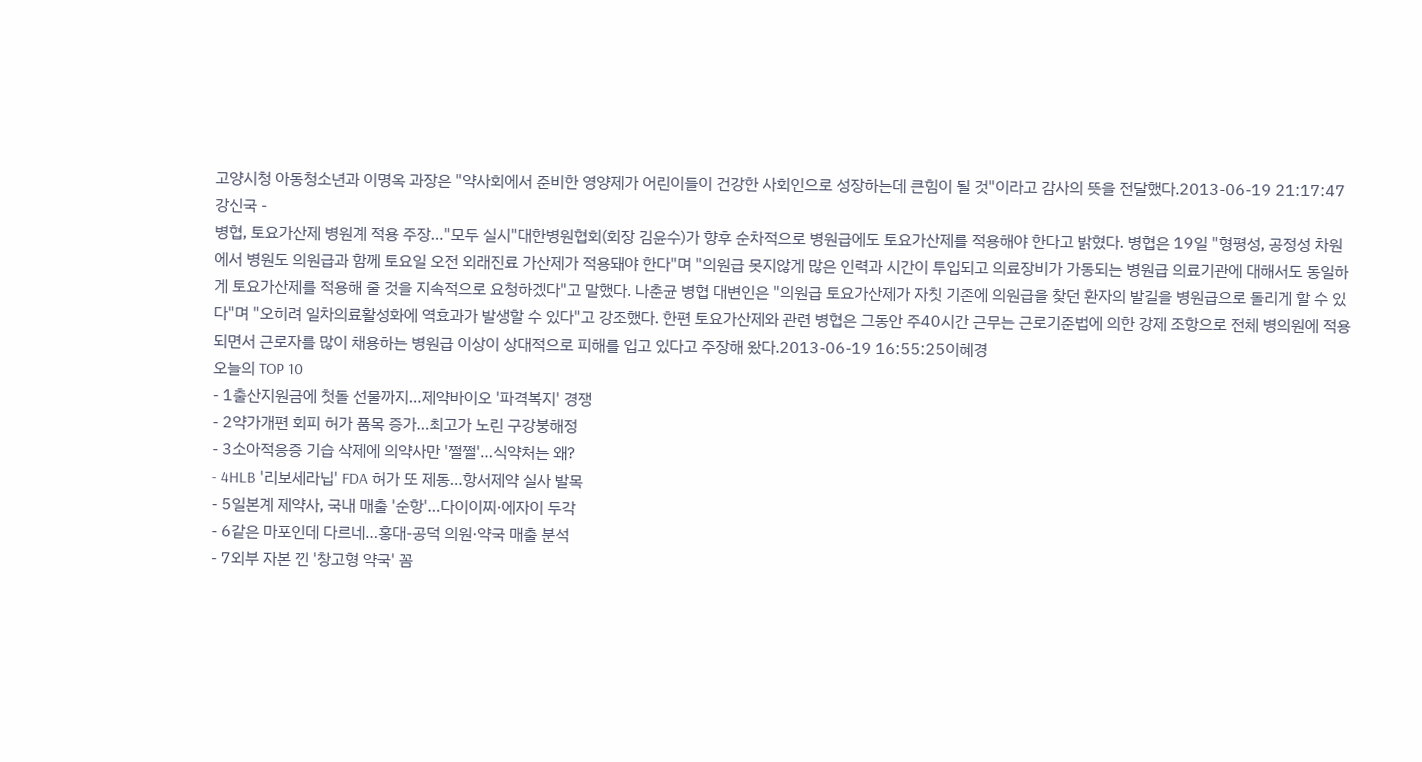고양시청 아동청소년과 이명옥 과장은 "약사회에서 준비한 영양제가 어린이들이 건강한 사회인으로 성장하는데 큰힘이 될 것"이라고 감사의 뜻을 전달했다.2013-06-19 21:17:47강신국 -
병협, 토요가산제 병원계 적용 주장…"모두 실시"대한병원협회(회장 김윤수)가 향후 순차적으로 병원급에도 토요가산제를 적용해야 한다고 밝혔다. 병협은 19일 "형평성, 공정성 차원에서 병원도 의원급과 함께 토요일 오전 외래진료 가산제가 적용돼야 한다"며 "의원급 못지않게 많은 인력과 시간이 투입되고 의료장비가 가동되는 병원급 의료기관에 대해서도 동일하게 토요가산제를 적용해 줄 것을 지속적으로 요청하겠다"고 말했다. 나춘균 병협 대변인은 "의원급 토요가산제가 자칫 기존에 의원급을 찾던 환자의 발길을 병원급으로 돌리게 할 수 있다"며 "오히려 일차의료활성화에 역효과가 발생할 수 있다"고 강조했다. 한편 토요가산제와 관련 병협은 그동안 주40시간 근무는 근로기준법에 의한 강제 조항으로 전체 병의원에 적용되면서 근로자를 많이 채용하는 병원급 이상이 상대적으로 피해를 입고 있다고 주장해 왔다.2013-06-19 16:55:25이혜경
오늘의 TOP 10
- 1출산지원금에 첫돌 선물까지…제약바이오 '파격복지' 경쟁
- 2약가개편 회피 허가 품목 증가…최고가 노린 구강붕해정
- 3소아적응증 기습 삭제에 의약사만 '쩔쩔'…식약처는 왜?
- 4HLB '리보세라닙' FDA 허가 또 제동…항서제약 실사 발목
- 5일본계 제약사, 국내 매출 '순항'…다이이찌·에자이 두각
- 6같은 마포인데 다르네…홍대-공덕 의원·약국 매출 분석
- 7외부 자본 낀 '창고형 약국' 꼼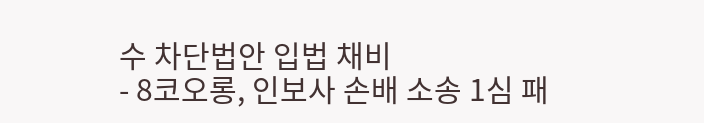수 차단법안 입법 채비
- 8코오롱, 인보사 손배 소송 1심 패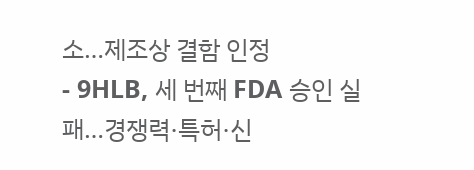소…제조상 결함 인정
- 9HLB, 세 번째 FDA 승인 실패…경쟁력·특허·신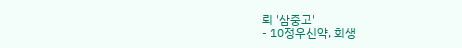뢰 '삼중고'
- 10정우신약, 회생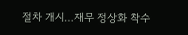절차 개시…재무 정상화 착수